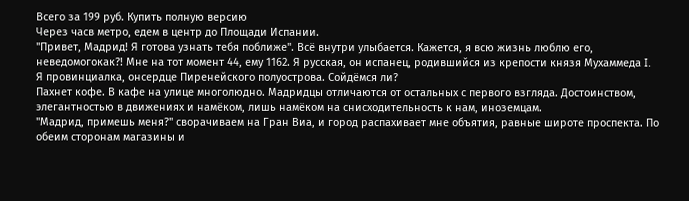Всего за 199 руб. Купить полную версию
Через часв метро, едем в центр до Площади Испании.
"Привет, Мадрид! Я готова узнать тебя поближе". Всё внутри улыбается. Кажется, я всю жизнь люблю его, неведомогокак?! Мне на тот момент 44, ему 1162. Я русская, он испанец, родившийся из крепости князя Мухаммеда I. Я провинциалка, онсердце Пиренейского полуострова. Сойдёмся ли?
Пахнет кофе. В кафе на улице многолюдно. Мадридцы отличаются от остальных с первого взгляда. Достоинством, элегантностью в движениях и намёком, лишь намёком на снисходительность к нам, иноземцам.
"Мадрид, примешь меня?" сворачиваем на Гран Виа, и город распахивает мне объятия, равные широте проспекта. По обеим сторонам магазины и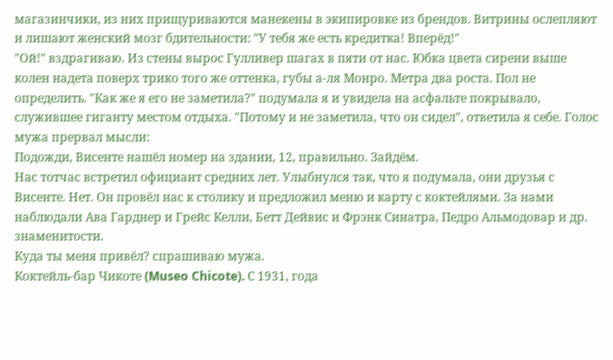магазинчики, из них прищуриваются манекены в экипировке из брендов. Витрины ослепляют и лишают женский мозг бдительности: "У тебя же есть кредитка! Вперёд!"
"Ой!" вздрагиваю. Из стены вырос Гулливер шагах в пяти от нас. Юбка цвета сирени выше колен надета поверх трико того же оттенка, губы а-ля Монро. Метра два роста. Пол не определить. "Как же я его не заметила?" подумала я и увидела на асфальте покрывало, служившее гиганту местом отдыха. "Потому и не заметила, что он сидел", ответила я себе. Голос мужа прервал мысли:
Подожди, Висенте нашёл номер на здании, 12, правильно. Зайдём.
Нас тотчас встретил официант средних лет. Улыбнулся так, что я подумала, они друзья с Висенте. Нет. Он провёл нас к столику и предложил меню и карту с коктейлями. За нами наблюдали Ава Гарднер и Грейс Келли, Бетт Дейвис и Фрэнк Синатра, Педро Альмодовар и др. знаменитости.
Куда ты меня привёл? спрашиваю мужа.
Коктейль-бар Чикоте (Museo Chicote). С 1931, года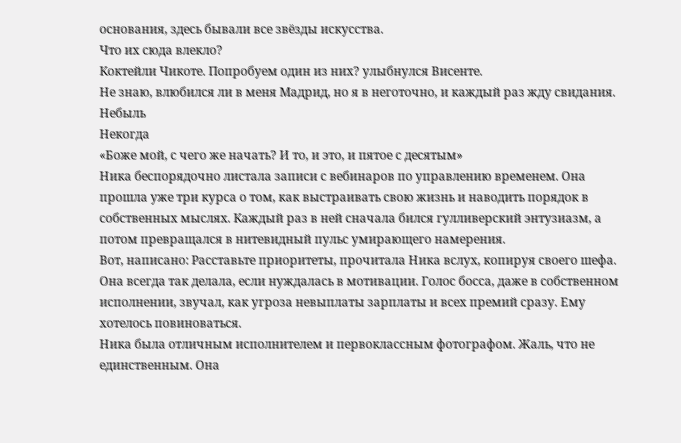основания, здесь бывали все звёзды искусства.
Что их сюда влекло?
Коктейли Чикоте. Попробуем один из них? улыбнулся Висенте.
Не знаю, влюбился ли в меня Мадрид, но я в неготочно, и каждый раз жду свидания.
Небыль
Некогда
«Боже мой, с чего же начать? И то, и это, и пятое с десятым»
Ника беспорядочно листала записи с вебинаров по управлению временем. Она прошла уже три курса о том, как выстраивать свою жизнь и наводить порядок в собственных мыслях. Каждый раз в ней сначала бился гулливерский энтузиазм, а потом превращался в нитевидный пульс умирающего намерения.
Вот, написано: Расставьте приоритеты, прочитала Ника вслух, копируя своего шефа. Она всегда так делала, если нуждалась в мотивации. Голос босса, даже в собственном исполнении, звучал, как угроза невыплаты зарплаты и всех премий сразу. Ему хотелось повиноваться.
Ника была отличным исполнителем и первоклассным фотографом. Жаль, что не единственным. Она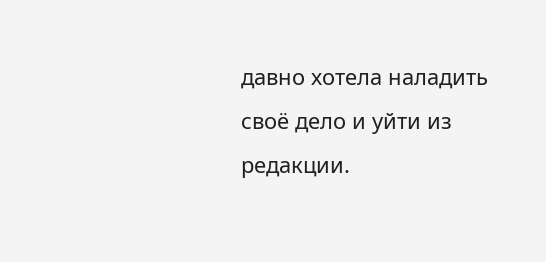давно хотела наладить своё дело и уйти из редакции.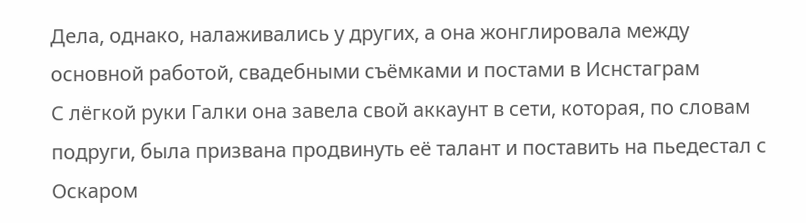Дела, однако, налаживались у других, а она жонглировала между основной работой, свадебными съёмками и постами в Иснстаграм
С лёгкой руки Галки она завела свой аккаунт в сети, которая, по словам подруги, была призвана продвинуть её талант и поставить на пьедестал с Оскаром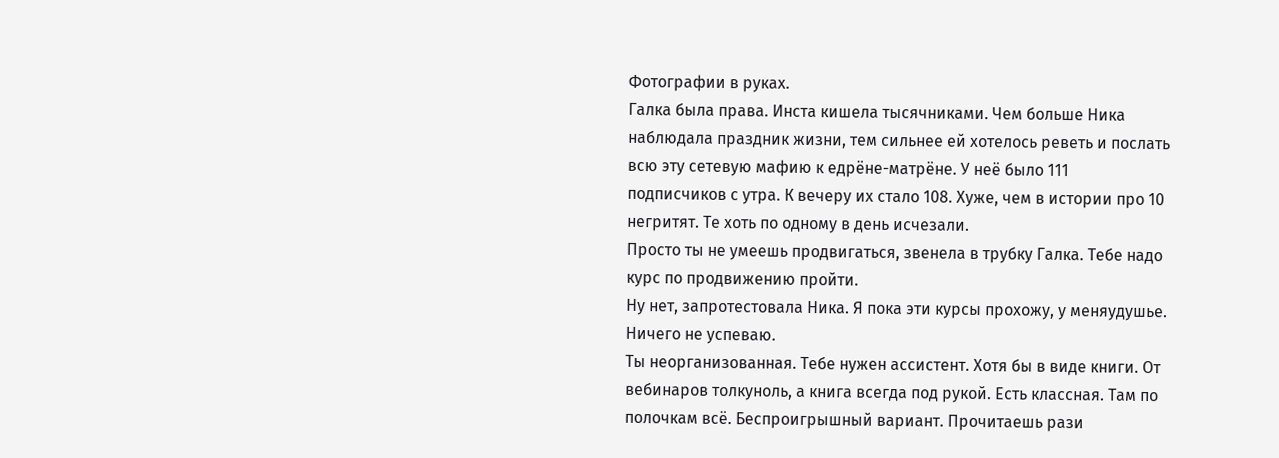Фотографии в руках.
Галка была права. Инста кишела тысячниками. Чем больше Ника наблюдала праздник жизни, тем сильнее ей хотелось реветь и послать всю эту сетевую мафию к едрёне-матрёне. У неё было 111 подписчиков с утра. К вечеру их стало 108. Хуже, чем в истории про 10 негритят. Те хоть по одному в день исчезали.
Просто ты не умеешь продвигаться, звенела в трубку Галка. Тебе надо курс по продвижению пройти.
Ну нет, запротестовала Ника. Я пока эти курсы прохожу, у меняудушье. Ничего не успеваю.
Ты неорганизованная. Тебе нужен ассистент. Хотя бы в виде книги. От вебинаров толкуноль, а книга всегда под рукой. Есть классная. Там по полочкам всё. Беспроигрышный вариант. Прочитаешь рази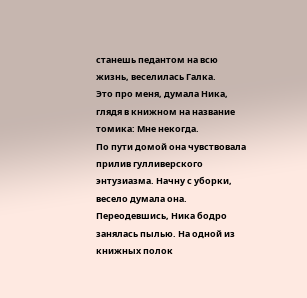станешь педантом на всю жизнь, веселилась Галка.
Это про меня, думала Ника, глядя в книжном на название томика: Мне некогда.
По пути домой она чувствовала прилив гулливерского энтузиазма. Начну с уборки, весело думала она.
Переодевшись, Ника бодро занялась пылью. На одной из книжных полок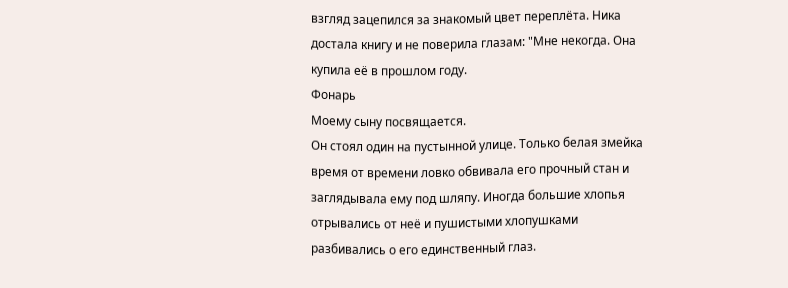взгляд зацепился за знакомый цвет переплёта. Ника достала книгу и не поверила глазам: "Мне некогда. Она купила её в прошлом году.
Фонарь
Моему сыну посвящается.
Он стоял один на пустынной улице. Только белая змейка время от времени ловко обвивала его прочный стан и заглядывала ему под шляпу. Иногда большие хлопья отрывались от неё и пушистыми хлопушками разбивались о его единственный глаз.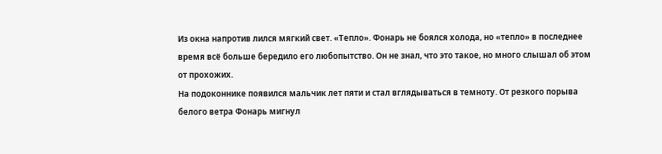Из окна напротив лился мягкий свет. «Тепло». Фонарь не боялся холода, но «тепло» в последнее время всё больше бередило его любопытство. Он не знал, что это такое, но много слышал об этом от прохожих.
На подоконнике появился мальчик лет пяти и стал вглядываться в темноту. От резкого порыва белого ветра Фонарь мигнул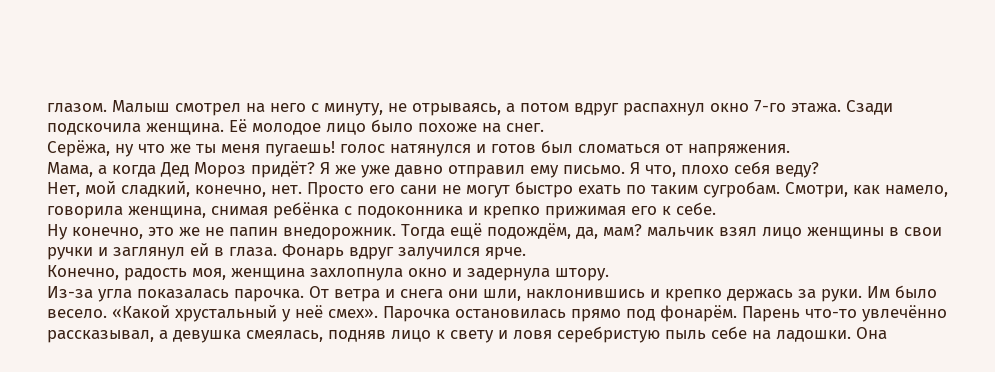глазом. Малыш смотрел на него с минуту, не отрываясь, а потом вдруг распахнул окно 7-го этажа. Сзади подскочила женщина. Её молодое лицо было похоже на снег.
Серёжа, ну что же ты меня пугаешь! голос натянулся и готов был сломаться от напряжения.
Мама, а когда Дед Мороз придёт? Я же уже давно отправил ему письмо. Я что, плохо себя веду?
Нет, мой сладкий, конечно, нет. Просто его сани не могут быстро ехать по таким сугробам. Смотри, как намело, говорила женщина, снимая ребёнка с подоконника и крепко прижимая его к себе.
Ну конечно, это же не папин внедорожник. Тогда ещё подождём, да, мам? мальчик взял лицо женщины в свои ручки и заглянул ей в глаза. Фонарь вдруг залучился ярче.
Конечно, радость моя, женщина захлопнула окно и задернула штору.
Из-за угла показалась парочка. От ветра и снега они шли, наклонившись и крепко держась за руки. Им было весело. «Какой хрустальный у неё смех». Парочка остановилась прямо под фонарём. Парень что-то увлечённо рассказывал, а девушка смеялась, подняв лицо к свету и ловя серебристую пыль себе на ладошки. Она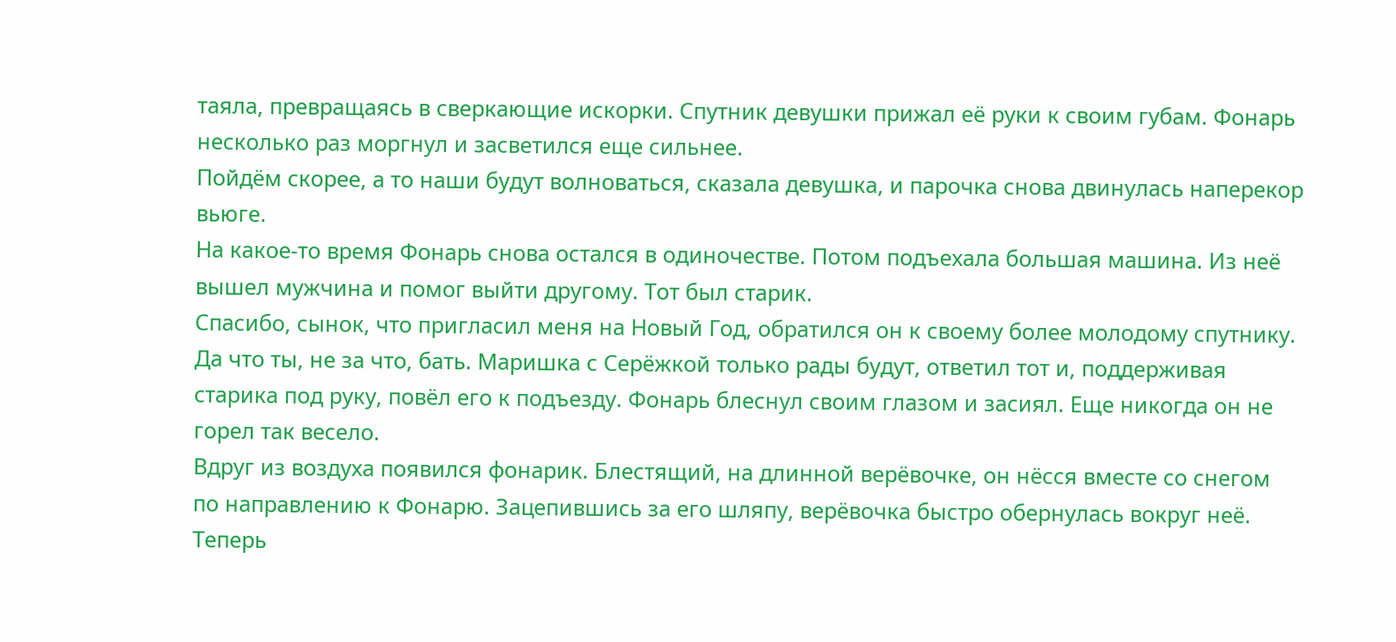таяла, превращаясь в сверкающие искорки. Спутник девушки прижал её руки к своим губам. Фонарь несколько раз моргнул и засветился еще сильнее.
Пойдём скорее, а то наши будут волноваться, сказала девушка, и парочка снова двинулась наперекор вьюге.
На какое-то время Фонарь снова остался в одиночестве. Потом подъехала большая машина. Из неё вышел мужчина и помог выйти другому. Тот был старик.
Спасибо, сынок, что пригласил меня на Новый Год, обратился он к своему более молодому спутнику.
Да что ты, не за что, бать. Маришка с Серёжкой только рады будут, ответил тот и, поддерживая старика под руку, повёл его к подъезду. Фонарь блеснул своим глазом и засиял. Еще никогда он не горел так весело.
Вдруг из воздуха появился фонарик. Блестящий, на длинной верёвочке, он нёсся вместе со снегом по направлению к Фонарю. Зацепившись за его шляпу, верёвочка быстро обернулась вокруг неё. Теперь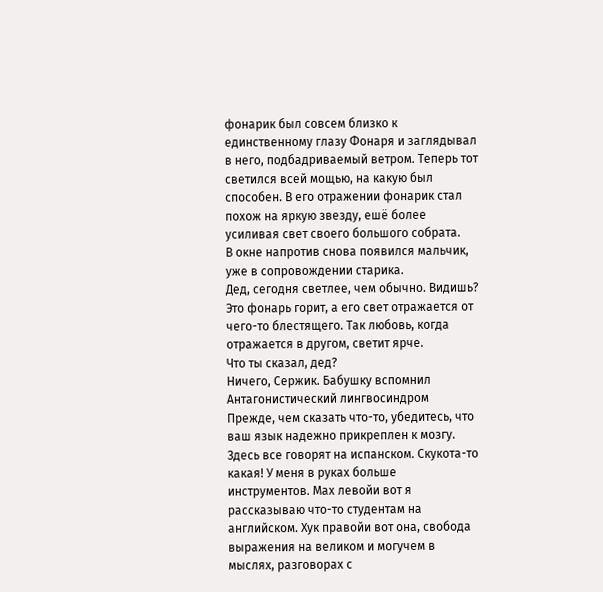фонарик был совсем близко к единственному глазу Фонаря и заглядывал в него, подбадриваемый ветром. Теперь тот светился всей мощью, на какую был способен. В его отражении фонарик стал похож на яркую звезду, ешё более усиливая свет своего большого собрата.
В окне напротив снова появился мальчик, уже в сопровождении старика.
Дед, сегодня светлее, чем обычно. Видишь?
Это фонарь горит, а его свет отражается от чего-то блестящего. Так любовь, когда отражается в другом, светит ярче.
Что ты сказал, дед?
Ничего, Сержик. Бабушку вспомнил
Антагонистический лингвосиндром
Прежде, чем сказать что-то, убедитесь, что ваш язык надежно прикреплен к мозгу.
Здесь все говорят на испанском. Скукота-то какая! У меня в руках больше инструментов. Мах левойи вот я рассказываю что-то студентам на английском. Хук правойи вот она, свобода выражения на великом и могучем в мыслях, разговорах с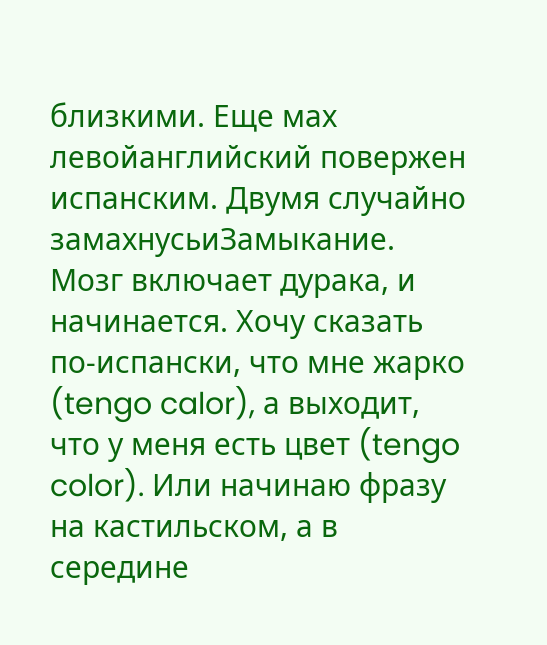близкими. Еще мах левойанглийский повержен испанским. Двумя случайно замахнусьиЗамыкание.
Мозг включает дурака, и начинается. Хочу сказать по-испански, что мне жарко (tengo calor), а выходит, что у меня есть цвет (tengo color). Или начинаю фразу на кастильском, а в середине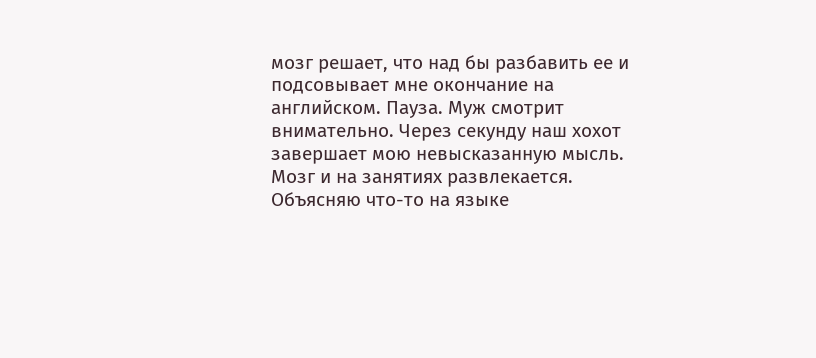мозг решает, что над бы разбавить ее и подсовывает мне окончание на английском. Пауза. Муж смотрит внимательно. Через секунду наш хохот завершает мою невысказанную мысль.
Мозг и на занятиях развлекается. Объясняю что-то на языке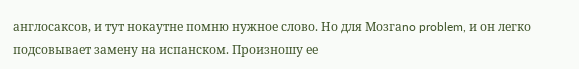англосаксов, и тут нокаутне помню нужное слово. Но для Мозгаno problem, и он легко подсовывает замену на испанском. Произношу ее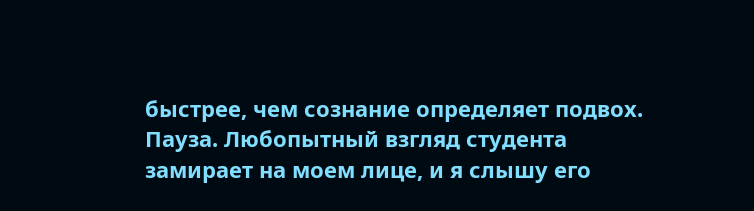быстрее, чем сознание определяет подвох. Пауза. Любопытный взгляд студента замирает на моем лице, и я слышу его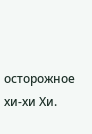осторожное хи-хи Хи.